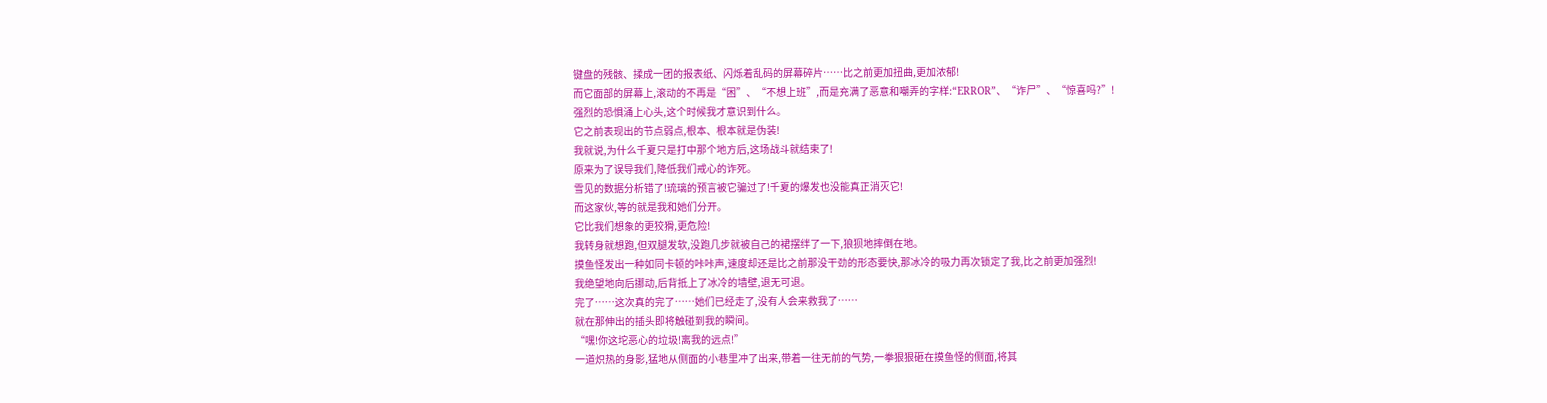键盘的残骸、揉成一团的报表纸、闪烁着乱码的屏幕碎片……比之前更加扭曲,更加浓郁!
而它面部的屏幕上,滚动的不再是“困”、“不想上班”,而是充满了恶意和嘲弄的字样:“ERROR”、“诈尸”、“惊喜吗?”!
强烈的恐惧涌上心头,这个时候我才意识到什么。
它之前表现出的节点弱点,根本、根本就是伪装!
我就说,为什么千夏只是打中那个地方后,这场战斗就结束了!
原来为了误导我们,降低我们戒心的诈死。
雪见的数据分析错了!琉璃的预言被它骗过了!千夏的爆发也没能真正消灭它!
而这家伙,等的就是我和她们分开。
它比我们想象的更狡猾,更危险!
我转身就想跑,但双腿发软,没跑几步就被自己的裙摆绊了一下,狼狈地摔倒在地。
摸鱼怪发出一种如同卡顿的咔咔声,速度却还是比之前那没干劲的形态要快,那冰冷的吸力再次锁定了我,比之前更加强烈!
我绝望地向后挪动,后背抵上了冰冷的墙壁,退无可退。
完了……这次真的完了……她们已经走了,没有人会来救我了……
就在那伸出的插头即将触碰到我的瞬间。
“嘿!你这坨恶心的垃圾!离我的远点!”
一道炽热的身影,猛地从侧面的小巷里冲了出来,带着一往无前的气势,一拳狠狠砸在摸鱼怪的侧面,将其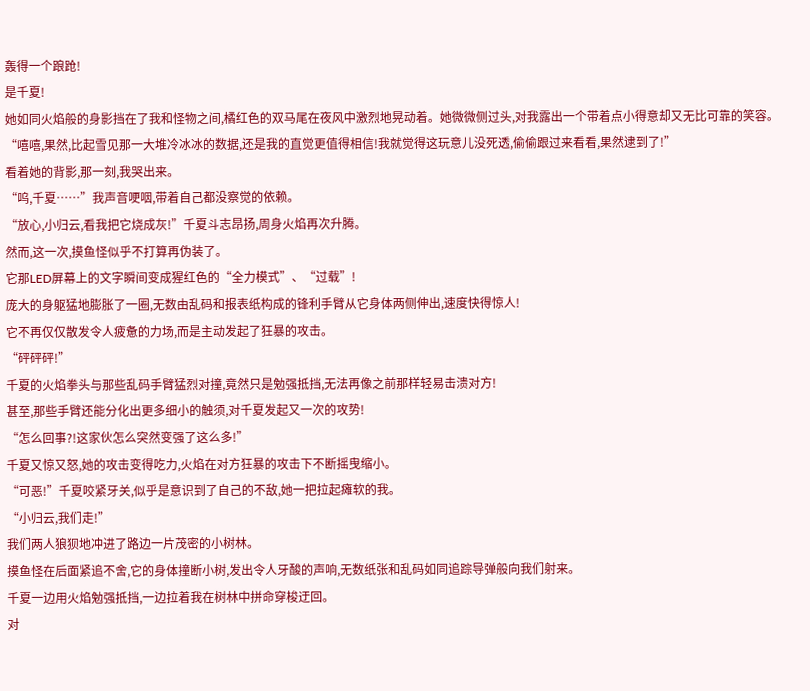轰得一个踉跄!
是千夏!
她如同火焰般的身影挡在了我和怪物之间,橘红色的双马尾在夜风中激烈地晃动着。她微微侧过头,对我露出一个带着点小得意却又无比可靠的笑容。
“嘻嘻,果然,比起雪见那一大堆冷冰冰的数据,还是我的直觉更值得相信!我就觉得这玩意儿没死透,偷偷跟过来看看,果然逮到了!”
看着她的背影,那一刻,我哭出来。
“呜,千夏……”我声音哽咽,带着自己都没察觉的依赖。
“放心,小归云,看我把它烧成灰!”千夏斗志昂扬,周身火焰再次升腾。
然而,这一次,摸鱼怪似乎不打算再伪装了。
它那LED屏幕上的文字瞬间变成猩红色的“全力模式”、“过载”!
庞大的身躯猛地膨胀了一圈,无数由乱码和报表纸构成的锋利手臂从它身体两侧伸出,速度快得惊人!
它不再仅仅散发令人疲惫的力场,而是主动发起了狂暴的攻击。
“砰砰砰!”
千夏的火焰拳头与那些乱码手臂猛烈对撞,竟然只是勉强抵挡,无法再像之前那样轻易击溃对方!
甚至,那些手臂还能分化出更多细小的触须,对千夏发起又一次的攻势!
“怎么回事?!这家伙怎么突然变强了这么多!”
千夏又惊又怒,她的攻击变得吃力,火焰在对方狂暴的攻击下不断摇曳缩小。
“可恶!”千夏咬紧牙关,似乎是意识到了自己的不敌,她一把拉起瘫软的我。
“小归云,我们走!”
我们两人狼狈地冲进了路边一片茂密的小树林。
摸鱼怪在后面紧追不舍,它的身体撞断小树,发出令人牙酸的声响,无数纸张和乱码如同追踪导弹般向我们射来。
千夏一边用火焰勉强抵挡,一边拉着我在树林中拼命穿梭迂回。
对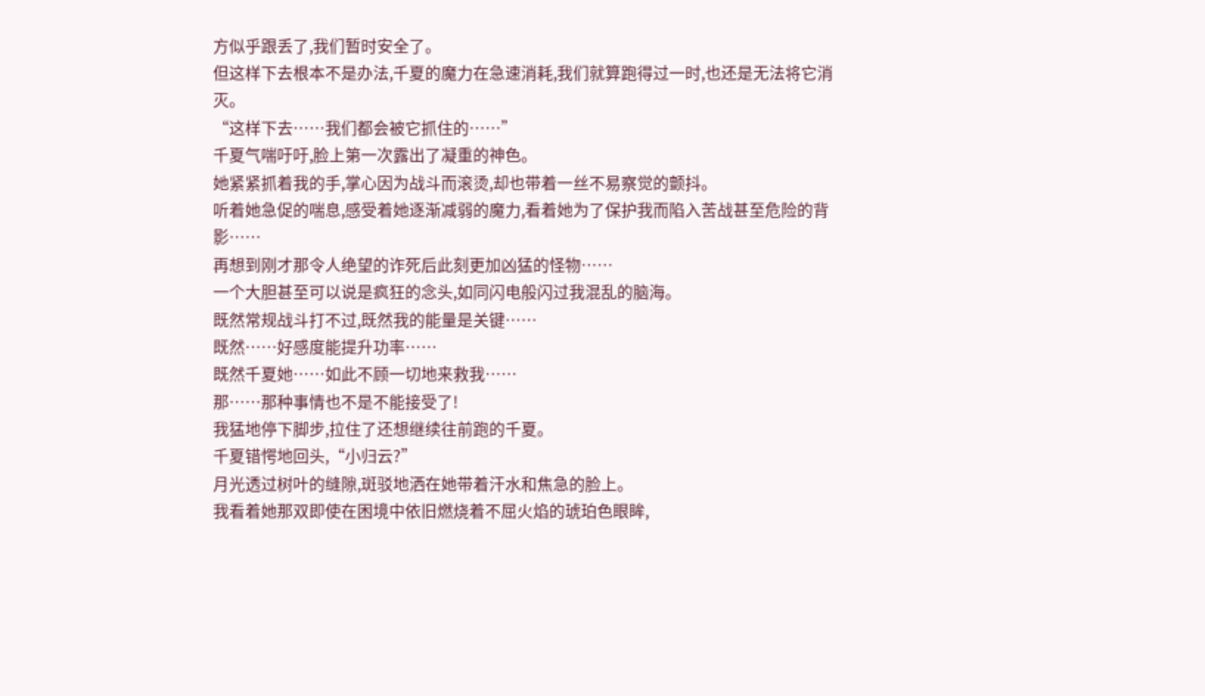方似乎跟丢了,我们暂时安全了。
但这样下去根本不是办法,千夏的魔力在急速消耗,我们就算跑得过一时,也还是无法将它消灭。
“这样下去……我们都会被它抓住的……”
千夏气喘吁吁,脸上第一次露出了凝重的神色。
她紧紧抓着我的手,掌心因为战斗而滚烫,却也带着一丝不易察觉的颤抖。
听着她急促的喘息,感受着她逐渐减弱的魔力,看着她为了保护我而陷入苦战甚至危险的背影……
再想到刚才那令人绝望的诈死后此刻更加凶猛的怪物……
一个大胆甚至可以说是疯狂的念头,如同闪电般闪过我混乱的脑海。
既然常规战斗打不过,既然我的能量是关键……
既然……好感度能提升功率……
既然千夏她……如此不顾一切地来救我……
那……那种事情也不是不能接受了!
我猛地停下脚步,拉住了还想继续往前跑的千夏。
千夏错愕地回头,“小归云?”
月光透过树叶的缝隙,斑驳地洒在她带着汗水和焦急的脸上。
我看着她那双即使在困境中依旧燃烧着不屈火焰的琥珀色眼眸,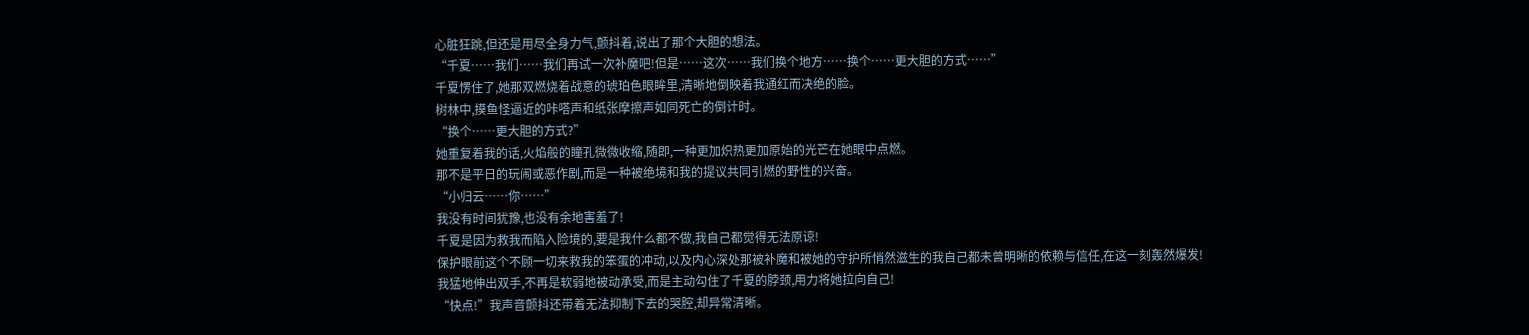心脏狂跳,但还是用尽全身力气,颤抖着,说出了那个大胆的想法。
“千夏……我们……我们再试一次补魔吧!但是……这次……我们换个地方……换个……更大胆的方式……”
千夏愣住了,她那双燃烧着战意的琥珀色眼眸里,清晰地倒映着我通红而决绝的脸。
树林中,摸鱼怪逼近的咔嗒声和纸张摩擦声如同死亡的倒计时。
“换个……更大胆的方式?”
她重复着我的话,火焰般的瞳孔微微收缩,随即,一种更加炽热更加原始的光芒在她眼中点燃。
那不是平日的玩闹或恶作剧,而是一种被绝境和我的提议共同引燃的野性的兴奋。
“小归云……你……”
我没有时间犹豫,也没有余地害羞了!
千夏是因为救我而陷入险境的,要是我什么都不做,我自己都觉得无法原谅!
保护眼前这个不顾一切来救我的笨蛋的冲动,以及内心深处那被补魔和被她的守护所悄然滋生的我自己都未曾明晰的依赖与信任,在这一刻轰然爆发!
我猛地伸出双手,不再是软弱地被动承受,而是主动勾住了千夏的脖颈,用力将她拉向自己!
“快点!”我声音颤抖还带着无法抑制下去的哭腔,却异常清晰。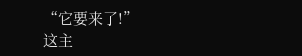“它要来了!”
这主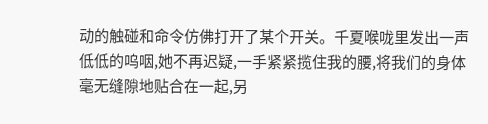动的触碰和命令仿佛打开了某个开关。千夏喉咙里发出一声低低的呜咽,她不再迟疑,一手紧紧揽住我的腰,将我们的身体毫无缝隙地贴合在一起,另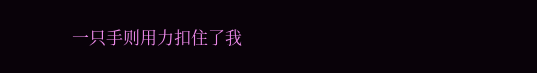一只手则用力扣住了我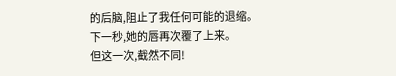的后脑,阻止了我任何可能的退缩。
下一秒,她的唇再次覆了上来。
但这一次,截然不同!